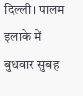दिल्ली। पालम इलाके में बुधवार सुबह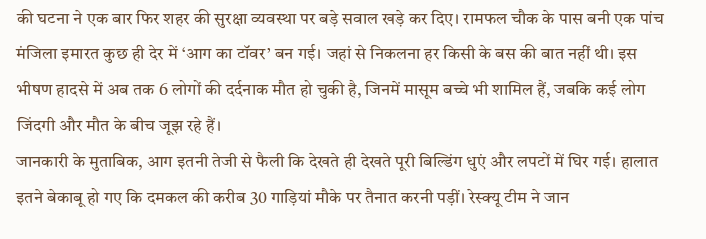की घटना ने एक बार फिर शहर की सुरक्षा व्यवस्था पर बड़े सवाल खड़े कर दिए। रामफल चौक के पास बनी एक पांच मंजिला इमारत कुछ ही देर में ‘आग का टॉवर’ बन गई। जहां से निकलना हर किसी के बस की बात नहीं थी। इस भीषण हादसे में अब तक 6 लोगों की दर्दनाक मौत हो चुकी है, जिनमें मासूम बच्चे भी शामिल हैं, जबकि कई लोग जिंदगी और मौत के बीच जूझ रहे हैं।
जानकारी के मुताबिक, आग इतनी तेजी से फैली कि देखते ही देखते पूरी बिल्डिंग धुएं और लपटों में घिर गई। हालात इतने बेकाबू हो गए कि दमकल की करीब 30 गाड़ियां मौके पर तैनात करनी पड़ीं। रेस्क्यू टीम ने जान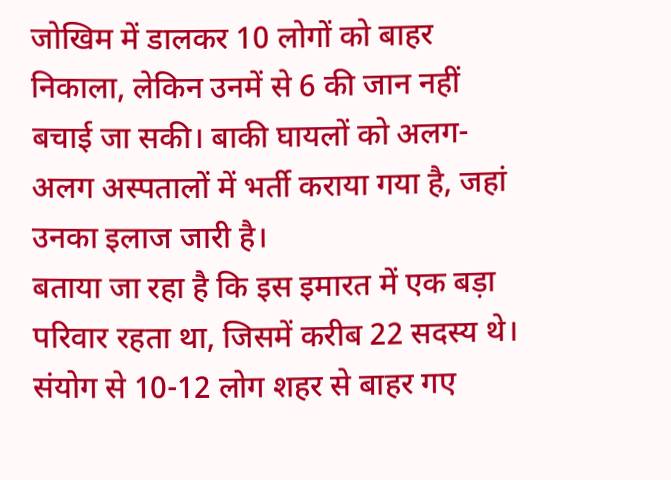जोखिम में डालकर 10 लोगों को बाहर निकाला, लेकिन उनमें से 6 की जान नहीं बचाई जा सकी। बाकी घायलों को अलग-अलग अस्पतालों में भर्ती कराया गया है, जहां उनका इलाज जारी है।
बताया जा रहा है कि इस इमारत में एक बड़ा परिवार रहता था, जिसमें करीब 22 सदस्य थे। संयोग से 10-12 लोग शहर से बाहर गए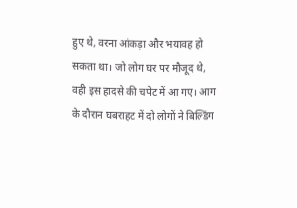हुए थे, वरना आंकड़ा और भयावह हो सकता था। जो लोग घर पर मौजूद थे, वही इस हादसे की चपेट में आ गए। आग के दौरान घबराहट में दो लोगों ने बिल्डिंग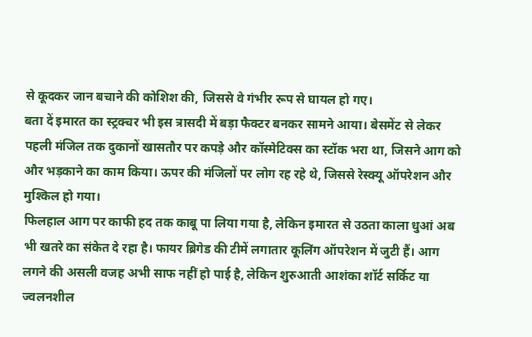से कूदकर जान बचाने की कोशिश की, जिससे वे गंभीर रूप से घायल हो गए।
बता दें इमारत का स्ट्रक्चर भी इस त्रासदी में बड़ा फैक्टर बनकर सामने आया। बेसमेंट से लेकर पहली मंजिल तक दुकानों खासतौर पर कपड़े और कॉस्मेटिक्स का स्टॉक भरा था, जिसने आग को और भड़काने का काम किया। ऊपर की मंजिलों पर लोग रह रहे थे, जिससे रेस्क्यू ऑपरेशन और मुश्किल हो गया।
फिलहाल आग पर काफी हद तक काबू पा लिया गया है, लेकिन इमारत से उठता काला धुआं अब भी खतरे का संकेत दे रहा है। फायर ब्रिगेड की टीमें लगातार कूलिंग ऑपरेशन में जुटी हैं। आग लगने की असली वजह अभी साफ नहीं हो पाई है, लेकिन शुरुआती आशंका शॉर्ट सर्किट या ज्वलनशील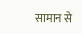सामान से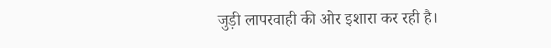जुड़ी लापरवाही की ओर इशारा कर रही है।